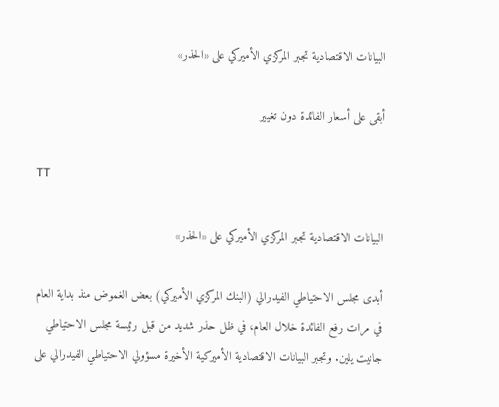البيانات الاقتصادية تجبر المركزي الأميركي على «الحذر»

أبقى على أسعار الفائدة دون تغيير

TT

البيانات الاقتصادية تجبر المركزي الأميركي على «الحذر»

أبدى مجلس الاحتياطي الفيدرالي (البنك المركزي الأميركي) بعض الغموض منذ بداية العام في مرات رفع الفائدة خلال العام، في ظل حذر شديد من قبل رئيسة مجلس الاحتياطي جانيت يلين. وتجبر البيانات الاقتصادية الأميركية الأخيرة مسؤولي الاحتياطي الفيدرالي على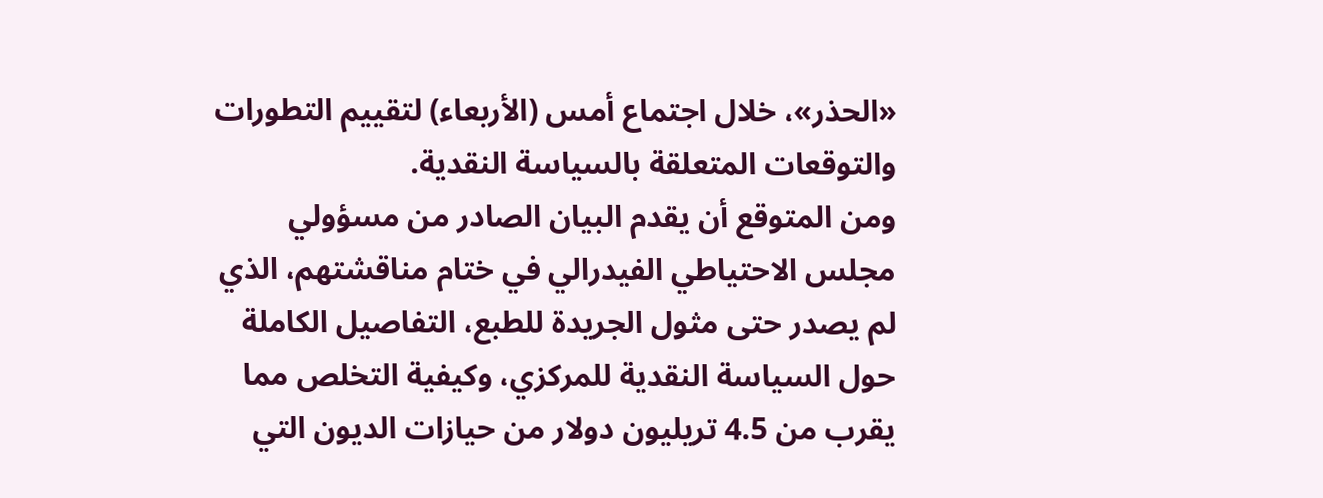«الحذر»، خلال اجتماع أمس (الأربعاء) لتقييم التطورات والتوقعات المتعلقة بالسياسة النقدية.
ومن المتوقع أن يقدم البيان الصادر من مسؤولي مجلس الاحتياطي الفيدرالي في ختام مناقشتهم، الذي لم يصدر حتى مثول الجريدة للطبع، التفاصيل الكاملة حول السياسة النقدية للمركزي، وكيفية التخلص مما يقرب من 4.5 تريليون دولار من حيازات الديون التي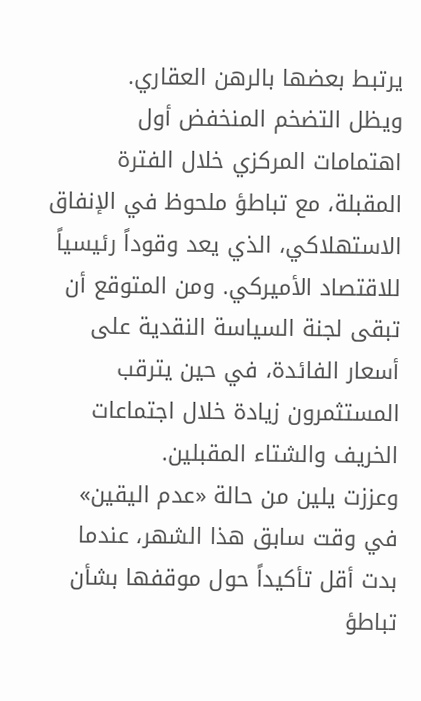يرتبط بعضها بالرهن العقاري.
ويظل التضخم المنخفض أول اهتمامات المركزي خلال الفترة المقبلة، مع تباطؤ ملحوظ في الإنفاق الاستهلاكي، الذي يعد وقوداً رئيسياً للاقتصاد الأميركي. ومن المتوقع أن تبقى لجنة السياسة النقدية على أسعار الفائدة، في حين يترقب المستثمرون زيادة خلال اجتماعات الخريف والشتاء المقبلين.
وعززت يلين من حالة «عدم اليقين» في وقت سابق هذا الشهر، عندما بدت أقل تأكيداً حول موقفها بشأن تباطؤ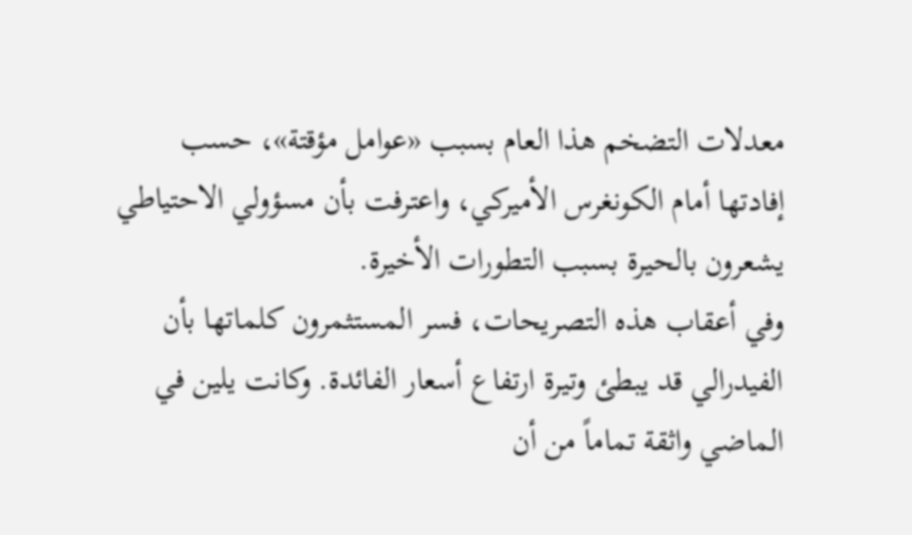معدلات التضخم هذا العام بسبب «عوامل مؤقتة»، حسب إفادتها أمام الكونغرس الأميركي، واعترفت بأن مسؤولي الاحتياطي يشعرون بالحيرة بسبب التطورات الأخيرة.
وفي أعقاب هذه التصريحات، فسر المستثمرون كلماتها بأن الفيدرالي قد يبطئ وتيرة ارتفاع أسعار الفائدة. وكانت يلين في الماضي واثقة تماماً من أن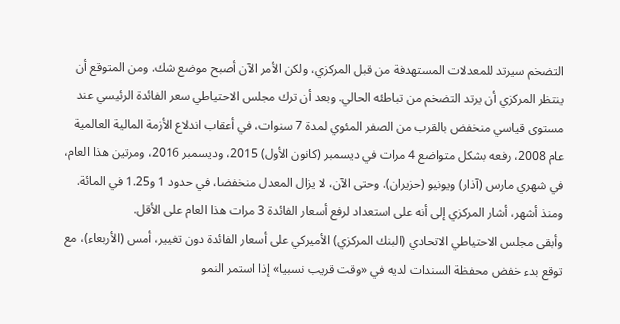التضخم سيرتد للمعدلات المستهدفة من قبل المركزي، ولكن الأمر الآن أصبح موضع شك. ومن المتوقع أن ينتظر المركزي أن يرتد التضخم من تباطئه الحالي. وبعد أن ترك مجلس الاحتياطي سعر الفائدة الرئيسي عند مستوى قياسي منخفض بالقرب من الصفر المئوي لمدة 7 سنوات، في أعقاب اندلاع الأزمة المالية العالمية عام 2008، رفعه بشكل متواضع 4 مرات في ديسمبر (كانون الأول) 2015، وديسمبر 2016، ومرتين هذا العام، في شهري مارس (آذار) ويونيو (حزيران). وحتى الآن، لا يزال المعدل منخفضا، في حدود 1 و1.25 في المائة.
ومنذ أشهر، أشار المركزي إلى أنه على استعداد لرفع أسعار الفائدة 3 مرات هذا العام على الأقل.
وأبقى مجلس الاحتياطي الاتحادي (البنك المركزي) الأميركي على أسعار الفائدة دون تغيير، أمس (الأربعاء)، مع توقع بدء خفض محفظة السندات لديه في «وقت قريب نسبيا» إذا استمر النمو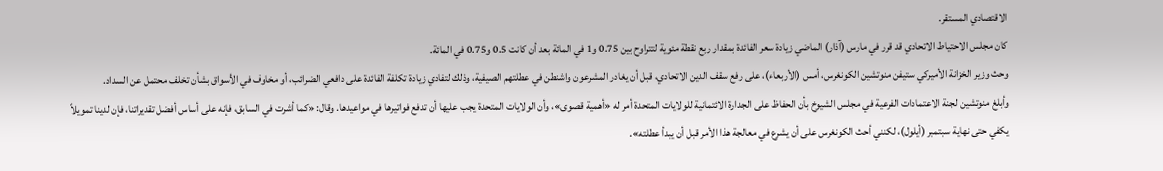الاقتصادي المستقر.
كان مجلس الاحتياط الاتحادي قد قرر في مارس (آذار) الماضي زيادة سعر الفائدة بمقدار ربع نقطة مئوية لتتراوح بين 0.75 و1 في المائة بعد أن كانت 0.5 و0.75 في المائة.
وحث وزير الخزانة الأميركي ستيفن منوتشين الكونغرس، أمس (الأربعاء)، على رفع سقف الدين الاتحادي، قبل أن يغادر المشرعون واشنطن في عطلتهم الصيفية، وذلك لتفادي زيادة تكلفة الفائدة على دافعي الضرائب، أو مخاوف في الأسواق بشأن تخلف محتمل عن السداد.
وأبلغ منوتشين لجنة الاعتمادات الفرعية في مجلس الشيوخ بأن الحفاظ على الجدارة الائتمانية للولايات المتحدة أمر له «أهمية قصوى»، وأن الولايات المتحدة يجب عليها أن تدفع فواتيرها في مواعيدها. وقال: «كما أشرت في السابق، فإنه على أساس أفضل تقديراتنا، فإن لدينا تمويلاً يكفي حتى نهاية سبتمبر (أيلول)، لكنني أحث الكونغرس على أن يشرع في معالجة هذا الأمر قبل أن يبدأ عطلته».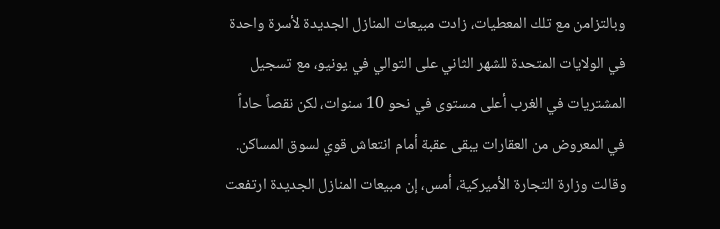وبالتزامن مع تلك المعطيات، زادت مبيعات المنازل الجديدة لأسرة واحدة في الولايات المتحدة للشهر الثاني على التوالي في يونيو، مع تسجيل المشتريات في الغرب أعلى مستوى في نحو 10 سنوات، لكن نقصاً حاداً في المعروض من العقارات يبقى عقبة أمام انتعاش قوي لسوق المساكن.
وقالت وزارة التجارة الأميركية، أمس، إن مبيعات المنازل الجديدة ارتفعت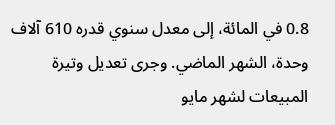0.8 في المائة، إلى معدل سنوي قدره 610 آلاف وحدة، الشهر الماضي. وجرى تعديل وتيرة المبيعات لشهر مايو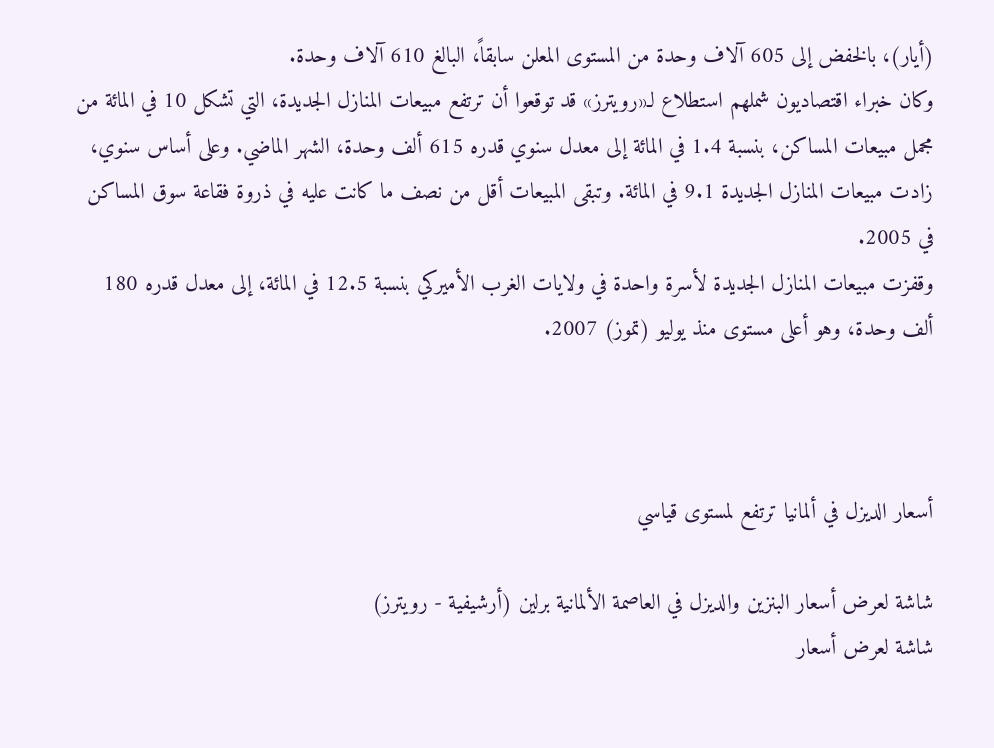(أيار)، بالخفض إلى 605 آلاف وحدة من المستوى المعلن سابقاً، البالغ 610 آلاف وحدة.
وكان خبراء اقتصاديون شملهم استطلاع لـ«رويترز» قد توقعوا أن ترتفع مبيعات المنازل الجديدة، التي تشكل 10 في المائة من مجمل مبيعات المساكن، بنسبة 1.4 في المائة إلى معدل سنوي قدره 615 ألف وحدة، الشهر الماضي. وعلى أساس سنوي، زادت مبيعات المنازل الجديدة 9.1 في المائة. وتبقى المبيعات أقل من نصف ما كانت عليه في ذروة فقاعة سوق المساكن في 2005.
وقفزت مبيعات المنازل الجديدة لأسرة واحدة في ولايات الغرب الأميركي بنسبة 12.5 في المائة، إلى معدل قدره 180 ألف وحدة، وهو أعلى مستوى منذ يوليو (تموز) 2007.



أسعار الديزل في ألمانيا ترتفع لمستوى قياسي

شاشة لعرض أسعار البنزين والديزل في العاصمة الألمانية برلين (أرشيفية - رويترز)
شاشة لعرض أسعار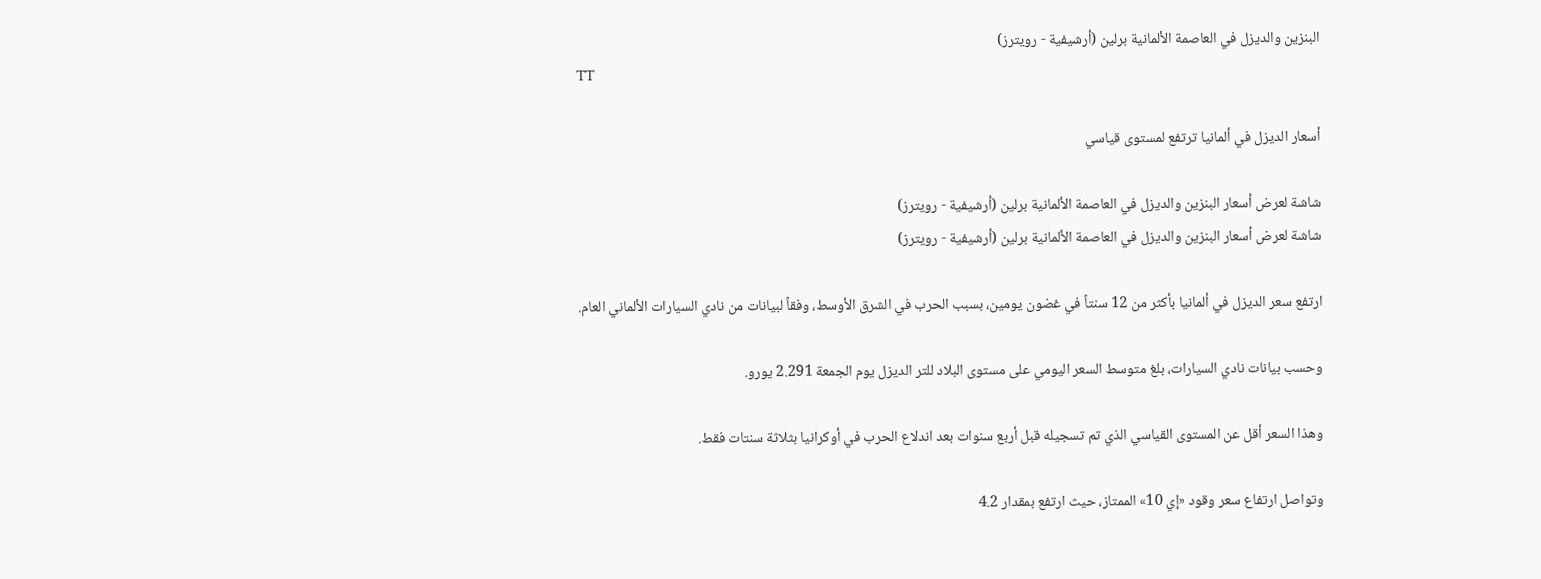البنزين والديزل في العاصمة الألمانية برلين (أرشيفية - رويترز)
TT

أسعار الديزل في ألمانيا ترتفع لمستوى قياسي

شاشة لعرض أسعار البنزين والديزل في العاصمة الألمانية برلين (أرشيفية - رويترز)
شاشة لعرض أسعار البنزين والديزل في العاصمة الألمانية برلين (أرشيفية - رويترز)

ارتفع سعر الديزل في ألمانيا بأكثر من 12 سنتاً في غضون يومين، بسبب الحرب في الشرق الأوسط، وفقاً لبيانات من نادي السيارات الألماني العام.

وحسب بيانات نادي السيارات، بلغ متوسط السعر اليومي على مستوى البلاد للتر الديزل يوم الجمعة 2.291 يورو.

وهذا السعر أقل عن المستوى القياسي الذي تم تسجيله قبل أربع سنوات بعد اندلاع الحرب في أوكرانيا بثلاثة سنتات فقط.

وتواصل ارتفاع سعر وقود «إي 10» الممتاز، حيث ارتفع بمقدار 4.2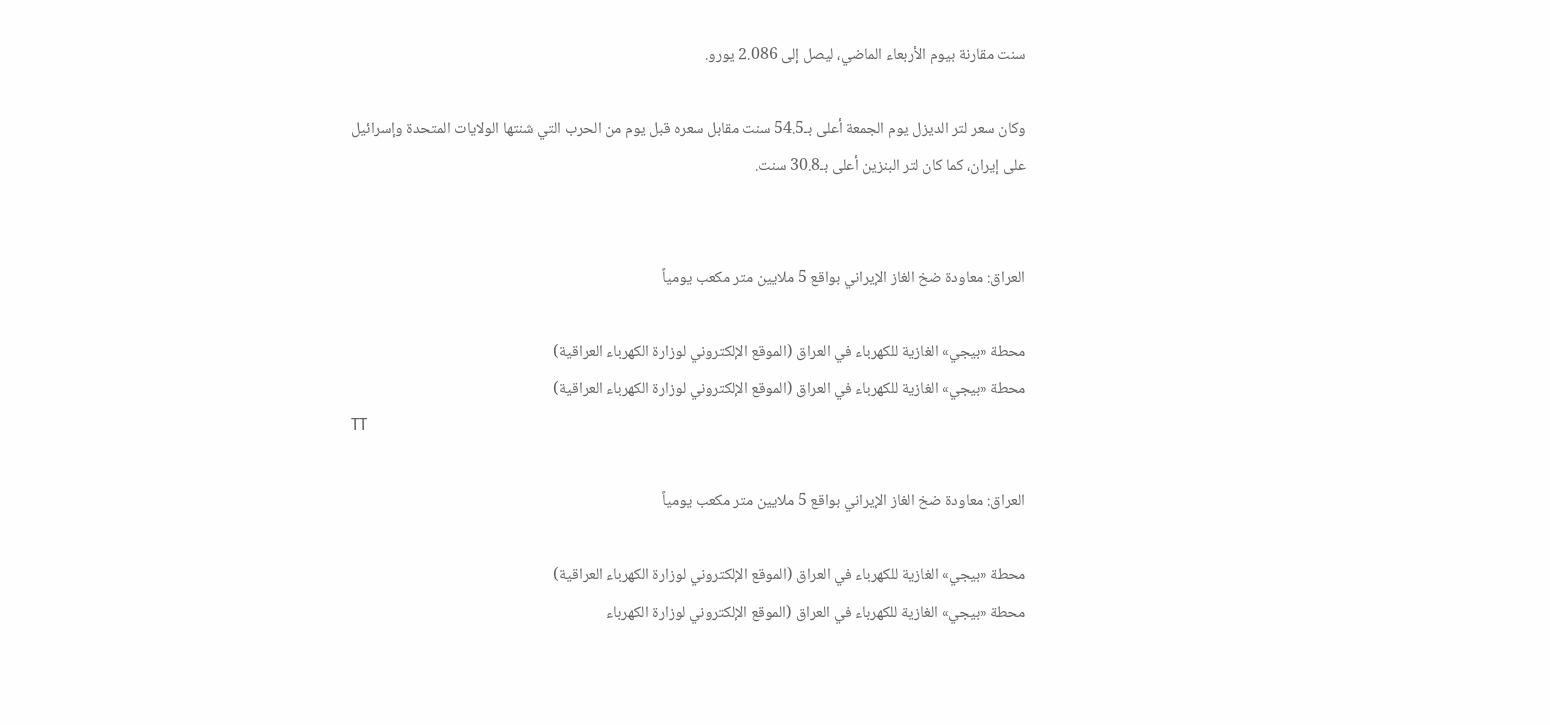سنت مقارنة بيوم الأربعاء الماضي، ليصل إلى 2.086 يورو.

وكان سعر لتر الديزل يوم الجمعة أعلى بـ54.5 سنت مقابل سعره قبل يوم من الحرب التي شنتها الولايات المتحدة وإسرائيل على إيران، كما كان لتر البنزين أعلى بـ30.8 سنت.


العراق: معاودة ضخ الغاز الإيراني بواقع 5 ملايين متر مكعب يومياً

محطة «بيجي» الغازية للكهرباء في العراق (الموقع الإلكتروني لوزارة الكهرباء العراقية)
محطة «بيجي» الغازية للكهرباء في العراق (الموقع الإلكتروني لوزارة الكهرباء العراقية)
TT

العراق: معاودة ضخ الغاز الإيراني بواقع 5 ملايين متر مكعب يومياً

محطة «بيجي» الغازية للكهرباء في العراق (الموقع الإلكتروني لوزارة الكهرباء العراقية)
محطة «بيجي» الغازية للكهرباء في العراق (الموقع الإلكتروني لوزارة الكهرباء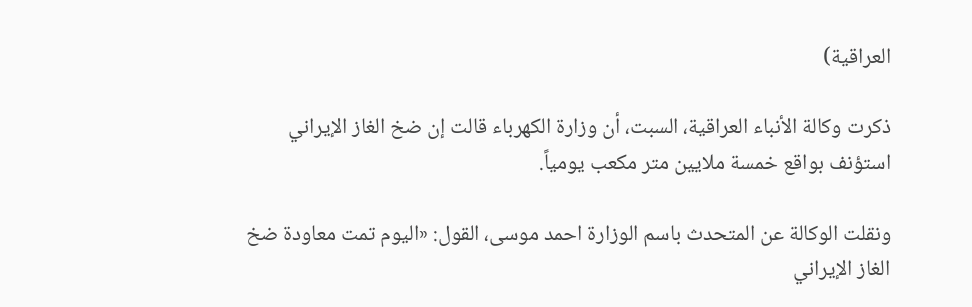العراقية)

ذكرت وكالة الأنباء العراقية، السبت، أن وزارة الكهرباء قالت إن ضخ الغاز الإيراني استؤنف بواقع خمسة ملايين متر مكعب يومياً.

ونقلت الوكالة عن المتحدث باسم الوزارة احمد موسى، القول: «اليوم تمت معاودة ضخ الغاز الإيراني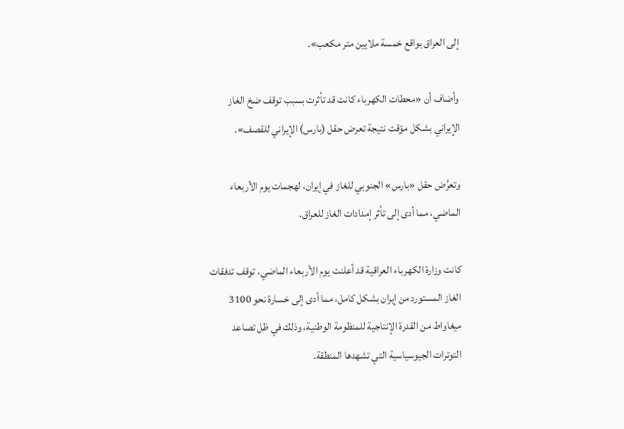إلى العراق بواقع خمسة ملايين متر مكعب».

وأضاف أن «محطات الكهرباء كانت قد تأثرت بسبب توقف ضخ الغاز الإيراني بشكل مؤقت نتيجة تعرض حقل (بارس) الإيراني للقصف».

وتعرَّض حقل «بارس» الجنوبي للغاز في إيران، لهجمات يوم الأربعاء الماضي، مما أدى إلى تأثر إمدادات الغاز للعراق.

كانت وزارة الكهرباء العراقية قد أعلنت يوم الأربعاء الماضي، توقف تدفقات الغاز المستورد من إيران بشكل كامل، مما أدى إلى خسارة نحو 3100 ميغاواط من القدرة الإنتاجية للمنظومة الوطنية، وذلك في ظل تصاعد التوترات الجيوسياسية التي تشهدها المنطقة.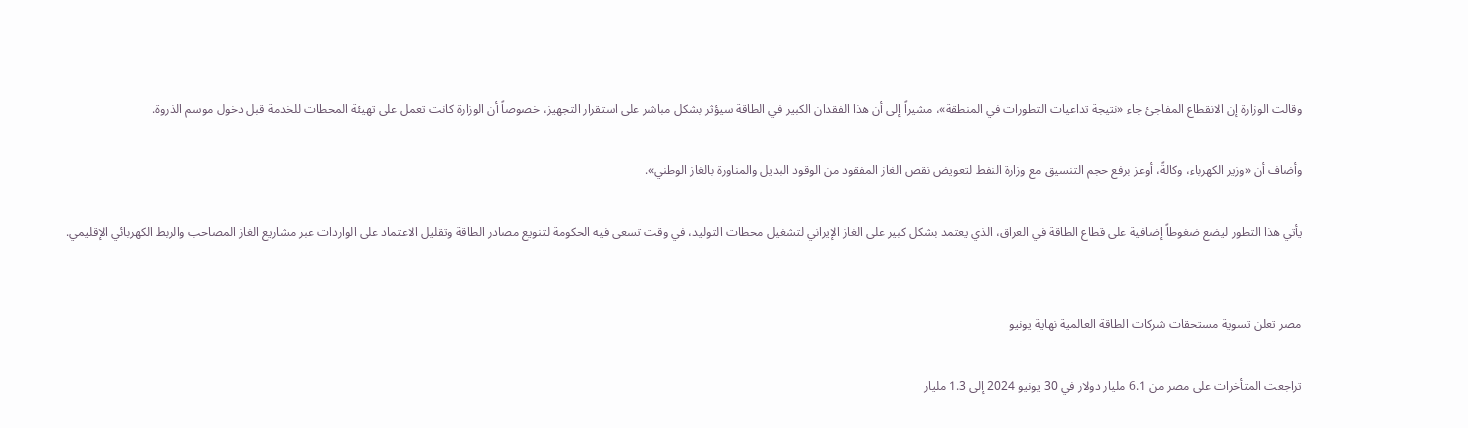وقالت الوزارة إن الانقطاع المفاجئ جاء «نتيجة تداعيات التطورات في المنطقة»، مشيراً إلى أن هذا الفقدان الكبير في الطاقة سيؤثر بشكل مباشر على استقرار التجهيز، خصوصاً أن الوزارة كانت تعمل على تهيئة المحطات للخدمة قبل دخول موسم الذروة.

وأضاف أن «وزير الكهرباء، وكالةً، أوعز برفع حجم التنسيق مع وزارة النفط لتعويض نقص الغاز المفقود من الوقود البديل والمناورة بالغاز الوطني».

يأتي هذا التطور ليضع ضغوطاً إضافية على قطاع الطاقة في العراق، الذي يعتمد بشكل كبير على الغاز الإيراني لتشغيل محطات التوليد، في وقت تسعى فيه الحكومة لتنويع مصادر الطاقة وتقليل الاعتماد على الواردات عبر مشاريع الغاز المصاحب والربط الكهربائي الإقليمي.


مصر تعلن تسوية مستحقات شركات الطاقة العالمية نهاية يونيو

تراجعت المتأخرات على مصر من 6.1 مليار دولار في 30 يونيو 2024 إلى 1.3 مليار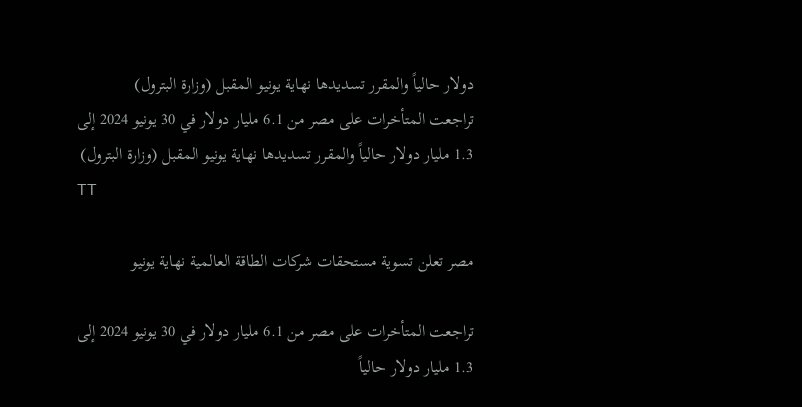دولار حالياً والمقرر تسديدها نهاية يونيو المقبل (وزارة البترول)
تراجعت المتأخرات على مصر من 6.1 مليار دولار في 30 يونيو 2024 إلى 1.3 مليار دولار حالياً والمقرر تسديدها نهاية يونيو المقبل (وزارة البترول)
TT

مصر تعلن تسوية مستحقات شركات الطاقة العالمية نهاية يونيو

تراجعت المتأخرات على مصر من 6.1 مليار دولار في 30 يونيو 2024 إلى 1.3 مليار دولار حالياً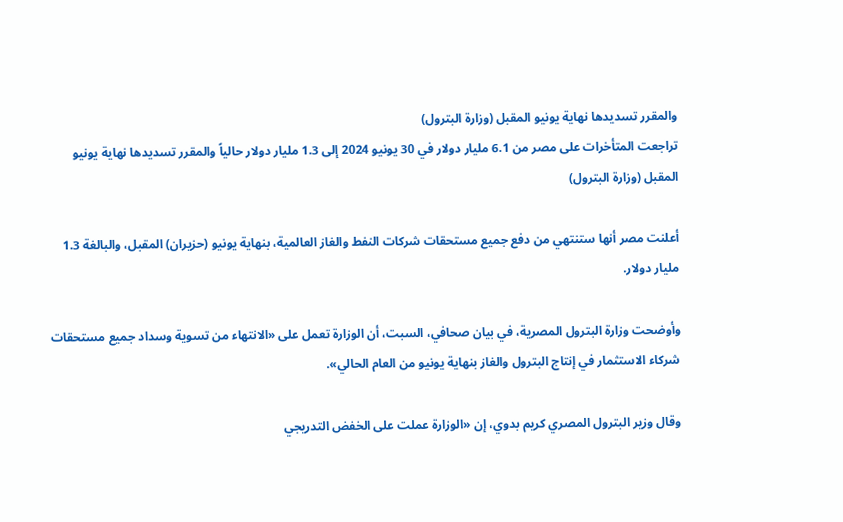والمقرر تسديدها نهاية يونيو المقبل (وزارة البترول)
تراجعت المتأخرات على مصر من 6.1 مليار دولار في 30 يونيو 2024 إلى 1.3 مليار دولار حالياً والمقرر تسديدها نهاية يونيو المقبل (وزارة البترول)

أعلنت مصر أنها ستنتهي من دفع جميع مستحقات شركات النفط والغاز العالمية، بنهاية يونيو (حزيران) المقبل، والبالغة 1.3 مليار دولار.

وأوضحت وزارة البترول المصرية، في بيان صحافي، السبت، أن الوزارة تعمل على «الانتهاء من تسوية وسداد جميع مستحقات شركاء الاستثمار في إنتاج البترول والغاز بنهاية يونيو من العام الحالي».

وقال وزير البترول المصري كريم بدوي، إن «الوزارة عملت على الخفض التدريجي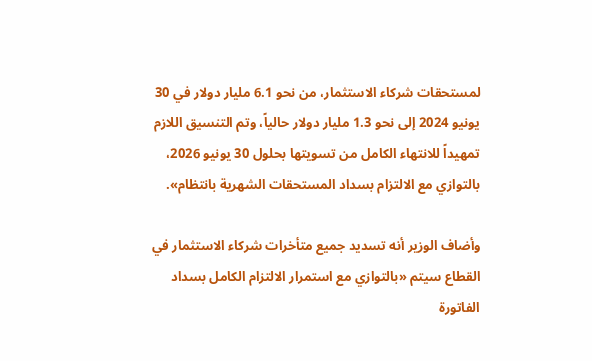لمستحقات شركاء الاستثمار، من نحو 6.1 مليار دولار في 30 يونيو 2024 إلى نحو 1.3 مليار دولار حالياً، وتم التنسيق اللازم تمهيداً للانتهاء الكامل من تسويتها بحلول 30 يونيو 2026، بالتوازي مع الالتزام بسداد المستحقات الشهرية بانتظام».

وأضاف الوزير أنه تسديد جميع متأخرات شركاء الاستثمار في القطاع سيتم «بالتوازي مع استمرار الالتزام الكامل بسداد الفاتورة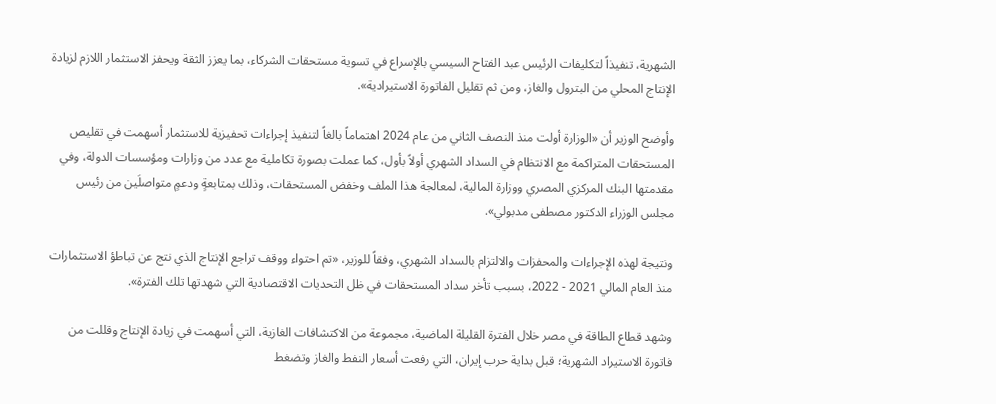الشهرية، تنفيذاً لتكليفات الرئيس عبد الفتاح السيسي بالإسراع في تسوية مستحقات الشركاء، بما يعزز الثقة ويحفز الاستثمار اللازم لزيادة الإنتاج المحلي من البترول والغاز، ومن ثم تقليل الفاتورة الاستيرادية».

وأوضح الوزير أن «الوزارة أولت منذ النصف الثاني من عام 2024 اهتماماً بالغاً لتنفيذ إجراءات تحفيزية للاستثمار أسهمت في تقليص المستحقات المتراكمة مع الانتظام في السداد الشهري أولاً بأول، كما عملت بصورة تكاملية مع عدد من وزارات ومؤسسات الدولة، وفي مقدمتها البنك المركزي المصري ووزارة المالية، لمعالجة هذا الملف وخفض المستحقات، وذلك بمتابعةٍ ودعمٍ متواصلَين من رئيس مجلس الوزراء الدكتور مصطفى مدبولي».

ونتيجة لهذه الإجراءات والمحفزات والالتزام بالسداد الشهري، وفقاً للوزير، «تم احتواء ووقف تراجع الإنتاج الذي نتج عن تباطؤ الاستثمارات منذ العام المالي 2021 - 2022، بسبب تأخر سداد المستحقات في ظل التحديات الاقتصادية التي شهدتها تلك الفترة».

وشهد قطاع الطاقة في مصر خلال الفترة القليلة الماضية، مجموعة من الاكتشافات الغازية، التي أسهمت في زيادة الإنتاج وقللت من فاتورة الاستيراد الشهرية؛ قبل بداية حرب إيران، التي رفعت أسعار النفط والغاز وتضغط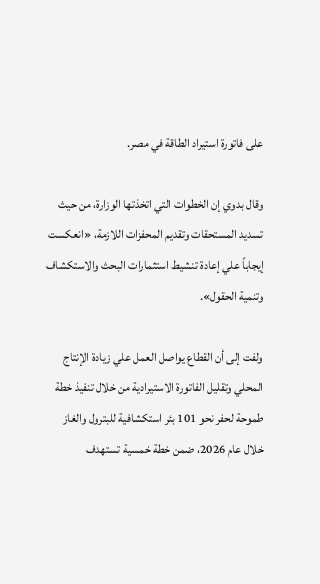على فاتورة استيراد الطاقة في مصر.

وقال بدوي إن الخطوات التي اتخذتها الوزارة، من حيث تسديد المستحقات وتقديم المحفزات اللازمة، «انعكست إيجاباً علي إعادة تنشيط استثمارات البحث والاستكشاف وتنمية الحقول».

ولفت إلى أن القطاع يواصل العمل علي زيادة الإنتاج المحلي وتقليل الفاتورة الاستيرادية من خلال تنفيذ خطة طموحة لحفر نحو 101 بئر استكشافية للبترول والغاز خلال عام 2026، ضمن خطة خمسية تستهدف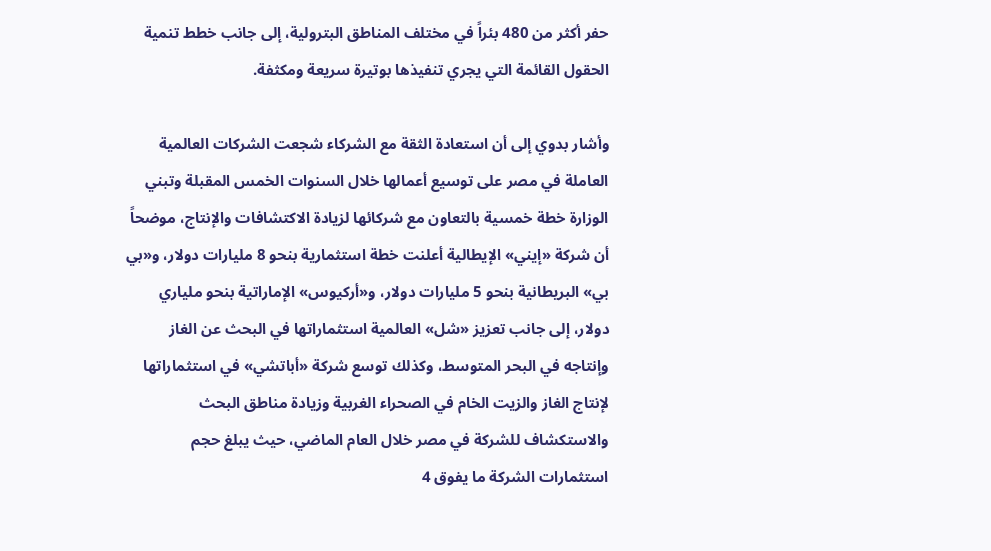حفر أكثر من 480 بئراً في مختلف المناطق البترولية، إلى جانب خطط تنمية الحقول القائمة التي يجري تنفيذها بوتيرة سريعة ومكثفة.

وأشار بدوي إلى أن استعادة الثقة مع الشركاء شجعت الشركات العالمية العاملة في مصر على توسيع أعمالها خلال السنوات الخمس المقبلة وتبني الوزارة خطة خمسية بالتعاون مع شركائها لزيادة الاكتشافات والإنتاج، موضحاً أن شركة «إيني» الإيطالية أعلنت خطة استثمارية بنحو 8 مليارات دولار، و«بي بي» البريطانية بنحو 5 مليارات دولار، و«أركيوس» الإماراتية بنحو ملياري دولار، إلى جانب تعزيز «شل» العالمية استثماراتها في البحث عن الغاز وإنتاجه في البحر المتوسط، وكذلك توسع شركة «أباتشي» في استثماراتها لإنتاج الغاز والزيت الخام في الصحراء الغربية وزيادة مناطق البحث والاستكشاف للشركة في مصر خلال العام الماضي، حيث يبلغ حجم استثمارات الشركة ما يفوق 4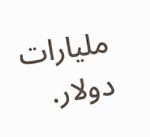مليارات دولار.